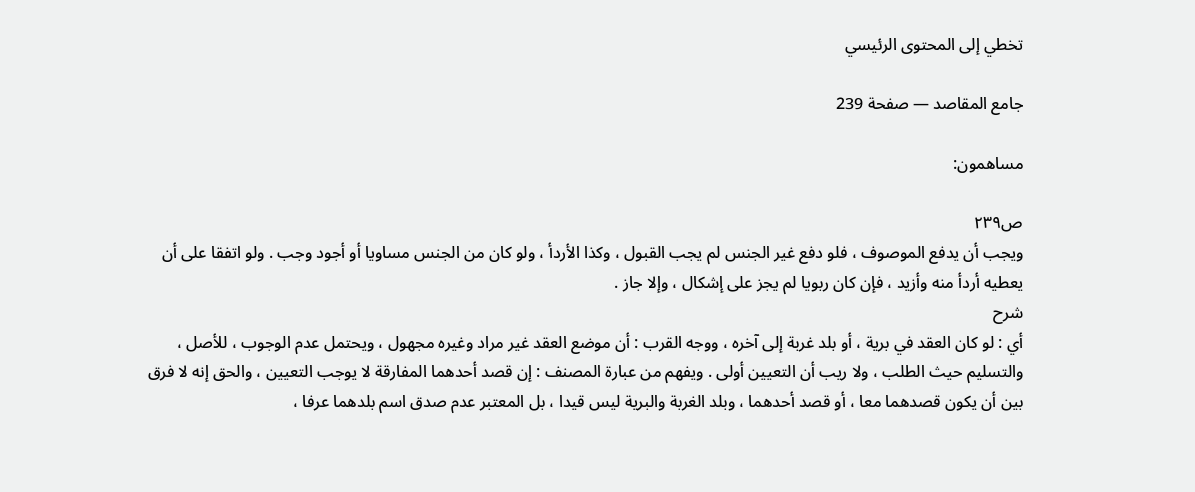تخطي إلى المحتوى الرئيسي

جامع المقاصد — صفحة 239

مساهمون:

ص٢٣٩
ويجب أن يدفع الموصوف ، فلو دفع غير الجنس لم يجب القبول ، وكذا الأردأ ، ولو كان من الجنس مساويا أو أجود وجب . ولو اتفقا على أن يعطيه أردأ منه وأزيد ، فإن كان ربويا لم يجز على إشكال ، وإلا جاز .
شرح
أي : لو كان العقد في برية ، أو بلد غربة إلى آخره ، ووجه القرب : أن موضع العقد غير مراد وغيره مجهول ، ويحتمل عدم الوجوب ، للأصل ، والتسليم حيث الطلب ، ولا ريب أن التعيين أولى . ويفهم من عبارة المصنف : إن قصد أحدهما المفارقة لا يوجب التعيين ، والحق إنه لا فرق بين أن يكون قصدهما معا ، أو قصد أحدهما ، وبلد الغربة والبرية ليس قيدا ، بل المعتبر عدم صدق اسم بلدهما عرفا ،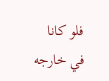فلو كانا في خارجه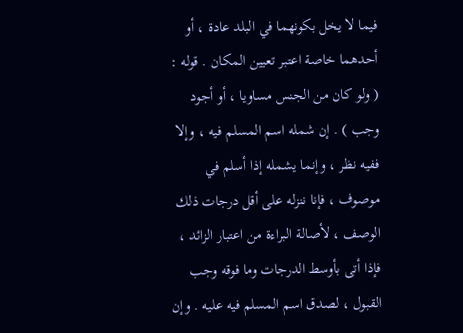فيما لا يخل بكونهما في البلد عادة ، أو أحدهما خاصة اعتبر تعيين المكان . قوله : ( ولو كان من الجنس مساويا ، أو أجود وجب ) . إن شمله اسم المسلم فيه ، وإلا ففيه نظر ، وإنما يشمله إذا أسلم في موصوف ، فإنا ننزله على أقل درجات ذلك الوصف ، لأصالة البراءة من اعتبار الزائد ، فإذا أتى بأوسط الدرجات وما فوقه وجب القبول ، لصدق اسم المسلم فيه عليه . وإن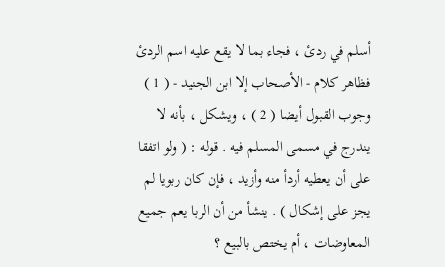أسلم في ردئ ، فجاء بما لا يقع عليه اسم الردئ فظاهر كلام - الأصحاب إلا ابن الجنيد - ( 1 ) وجوب القبول أيضا ( 2 ) ، ويشكل ، بأنه لا يندرج في مسمى المسلم فيه . قوله : ( ولو اتفقا على أن يعطيه أردأ منه وأزيد ، فإن كان ربويا لم يجز على إشكال ) . ينشأ من أن الربا يعم جميع المعاوضات ، أم يختص بالبيع ؟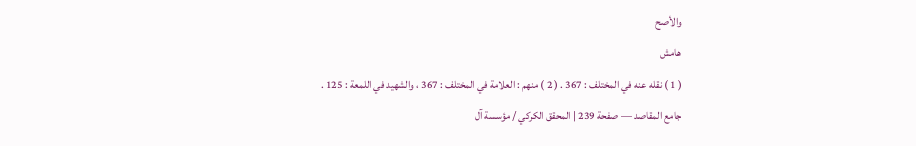والأصح
هامش
( 1 ) نقله عنه في المختلف : 367 . ( 2 ) منهم : العلامة في المختلف : 367 ، والشهيد في اللمعة : 125 .
جامع المقاصد — صفحة 239 | المحقق الكركي / مؤسسة آل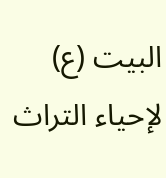البيت (ع) لإحياء التراث